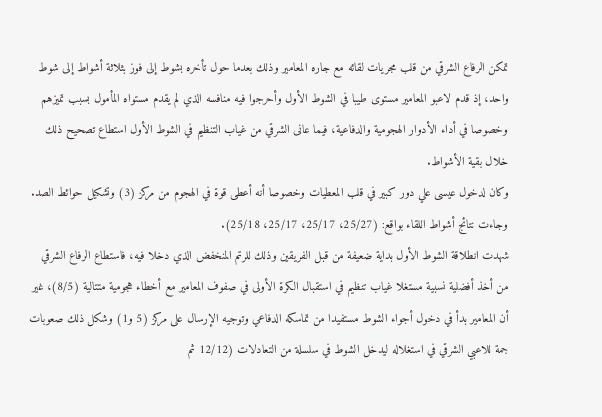تمكن الرفاع الشرقي من قلب مجريات لقائه مع جاره المعامير وذلك بعدما حول تأخره بشوط إلى فوز بثلاثة أشواط إلى شوط واحد، إذ قدم لاعبو المعامير مستوى طيبا في الشوط الأول وأحرجوا فيه منافسه الذي لم يقدم مستواه المأمول بسبب تميزهم وخصوصا في أداء الأدوار الهجومية والدفاعية، فيما عانى الشرقي من غياب التنظيم في الشوط الأول استطاع تصحيح ذلك خلال بقية الأشواط.
وكان لدخول عيسى علي دور كبير في قلب المعطيات وخصوصا أنه أعطى قوة في الهجوم من مركز (3) وتشكيل حوائط الصد. وجاءت نتائج أشواط اللقاء بواقع: (25/27، 25/17، 25/17، 25/18).
شهدت انطلاقة الشوط الأول بداية ضعيفة من قبل الفريقين وذلك للرتم المنخفض الذي دخلا فيه، فاستطاع الرفاع الشرقي من أخذ أفضلية نسبية مستغلا غياب تنظيم في استقبال الكرة الأولى في صفوف المعامير مع أخطاء هجومية متتالية (8/5)، غير أن المعامير بدأ في دخول أجواء الشوط مستفيدا من تماسكه الدفاعي وتوجيه الإرسال على مركز (5 و1) وشكل ذلك صعوبات جمة للاعبي الشرقي في استغلاله ليدخل الشوط في سلسلة من التعادلات (12/12 ثم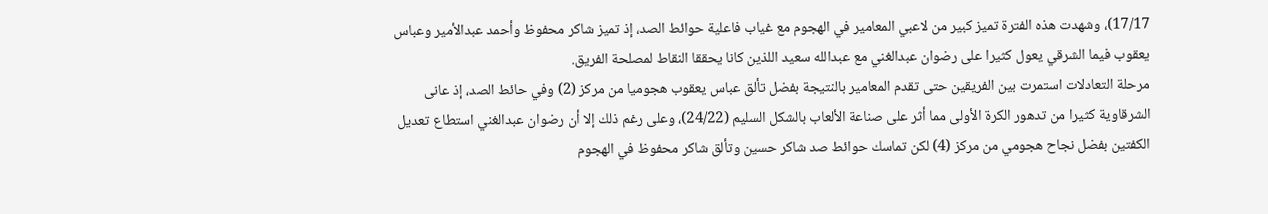17/17)، وشهدت هذه الفترة تميز كبير من لاعبي المعامير في الهجوم مع غياب فاعلية حوائط الصد، إذ تميز شاكر محفوظ وأحمد عبدالأمير وعباس يعقوب فيما الشرقي يعول كثيرا على رضوان عبدالغني مع عبدالله سعيد اللذين كانا يحققا النقاط لمصلحة الفريق.
مرحلة التعادلات استمرت بين الفريقين حتى تقدم المعامير بالنتيجة بفضل تألق عباس يعقوب هجوميا من مركز (2) وفي حائط الصد، إذ عانى الشرقاوية كثيرا من تدهور الكرة الأولى مما أثر على صناعة الألعاب بالشكل السليم (24/22)، وعلى رغم ذلك إلا أن رضوان عبدالغني استطاع تعديل الكفتين بفضل نجاح هجومي من مركز (4) لكن تماسك حوائط صد شاكر حسين وتألق شاكر محفوظ في الهجوم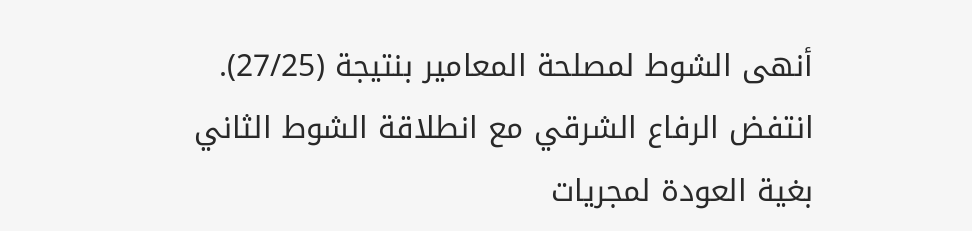أنهى الشوط لمصلحة المعامير بنتيجة (27/25).
انتفض الرفاع الشرقي مع انطلاقة الشوط الثاني بغية العودة لمجريات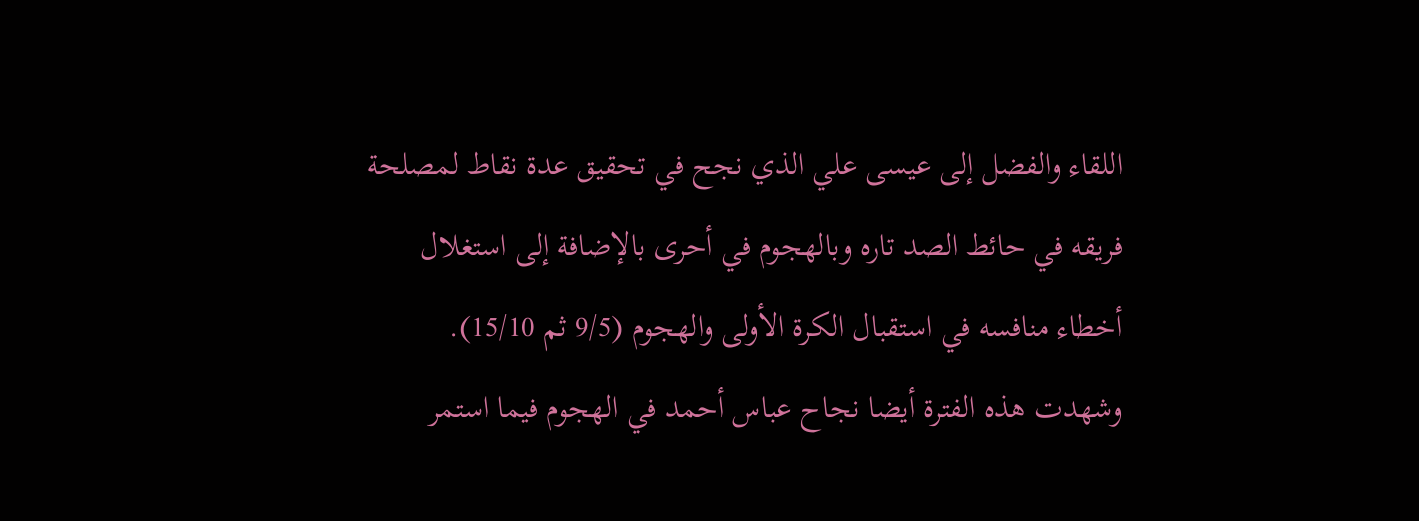اللقاء والفضل إلى عيسى علي الذي نجح في تحقيق عدة نقاط لمصلحة فريقه في حائط الصد تاره وبالهجوم في أحرى بالإضافة إلى استغلال أخطاء منافسه في استقبال الكرة الأولى والهجوم (9/5 ثم 15/10). وشهدت هذه الفترة أيضا نجاح عباس أحمد في الهجوم فيما استمر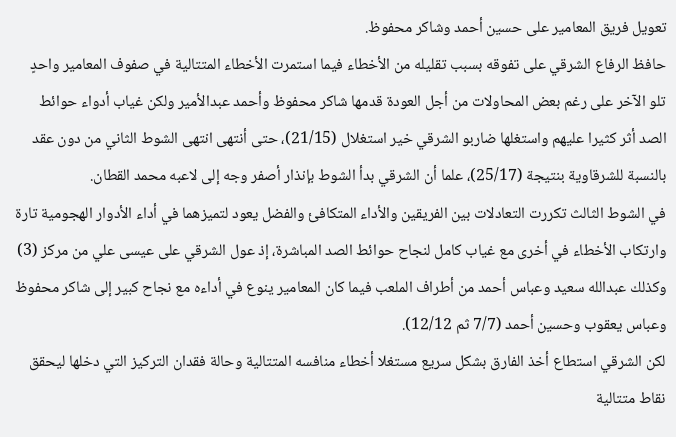تعويل فريق المعامير على حسين أحمد وشاكر محفوظ.
حافظ الرفاع الشرقي على تفوقه بسبب تقليله من الأخطاء فيما استمرت الأخطاء المتتالية في صفوف المعامير واحدٍ تلو الآخر على رغم بعض المحاولات من أجل العودة قدمها شاكر محفوظ وأحمد عبدالأمير ولكن غياب أدواء حوائط الصد أثر كثيرا عليهم واستغلها ضاربو الشرقي خير استغلال (21/15)، حتى أنتهى انتهى الشوط الثاني من دون عقد بالنسبة للشرقاوية بنتيجة (25/17)، علما أن الشرقي بدأ الشوط بإنذار أصفر وجه إلى لاعبه محمد القطان.
في الشوط الثالث تكررت التعادلات بين الفريقين والأداء المتكافئ والفضل يعود لتميزهما في أداء الأدوار الهجومية تارة وارتكاب الأخطاء في أخرى مع غياب كامل لنجاح حوائط الصد المباشرة، إذ عول الشرقي على عيسى علي من مركز (3) وكذلك عبدالله سعيد وعباس أحمد من أطراف الملعب فيما كان المعامير ينوع في أداءه مع نجاح كبير إلى شاكر محفوظ وعباس يعقوب وحسين أحمد (7/7 ثم 12/12).
لكن الشرقي استطاع أخذ الفارق بشكل سريع مستغلا أخطاء منافسه المتتالية وحالة فقدان التركيز التي دخلها ليحقق نقاط متتالية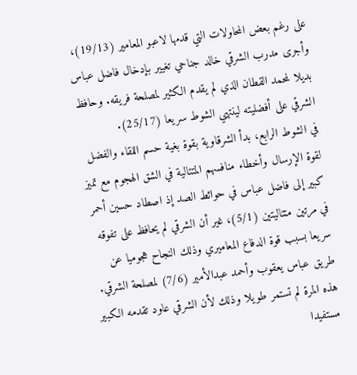على رغم بعض المحاولات التي قدمها لاعبو المعامير (19/13)، وأجرى مدرب الشرقي خالد جناحي تغيير بإدخال فاضل عباس بديلا لمحمد القطان الذي لم يقدم الكثير لمصلحة فريقه. وحافظ الشرقي على أفضليته لينتهي الشوط سريعا (25/17).
في الشوط الرابع، بدأ الشرقاوية بقوة بغية حسم اللقاء والفضل لقوة الإرسال وأخطاء منافسهم المتتالية في الشق الهجوم مع تميز كبير إلى فاضل عباس في حوائط الصد إذ اصطاد حسين أحمر في مرتين متتاليتين (5/1)، غير أن الشرقي لم يحافظ على تفوقه سريعا بسبب قوة الدفاع المعاميري وذلك النجاح هجوميا عن طريق عباس يعقوب وأحمد عبدالأمير (7/6) لمصلحة الشرقي. هذه المرة لم تستمر طويلا وذلك لأن الشرقي عاود تقدمه الكبير مستفيدا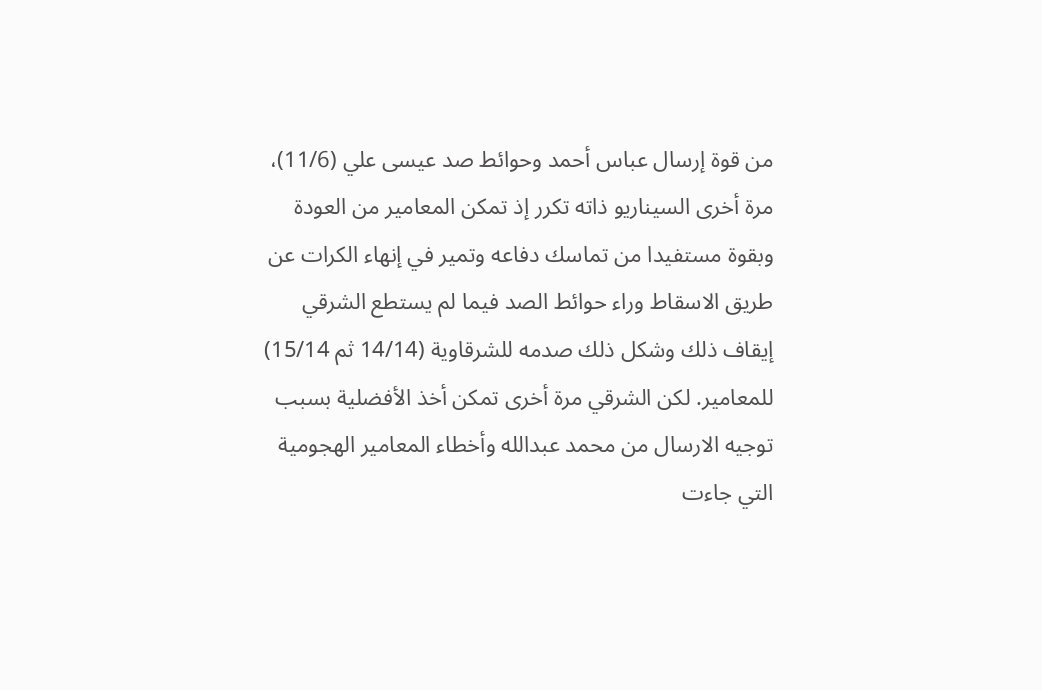من قوة إرسال عباس أحمد وحوائط صد عيسى علي (11/6)، مرة أخرى السيناريو ذاته تكرر إذ تمكن المعامير من العودة وبقوة مستفيدا من تماسك دفاعه وتمير في إنهاء الكرات عن طريق الاسقاط وراء حوائط الصد فيما لم يستطع الشرقي إيقاف ذلك وشكل ذلك صدمه للشرقاوية (14/14 ثم 15/14) للمعامير. لكن الشرقي مرة أخرى تمكن أخذ الأفضلية بسبب توجيه الارسال من محمد عبدالله وأخطاء المعامير الهجومية التي جاءت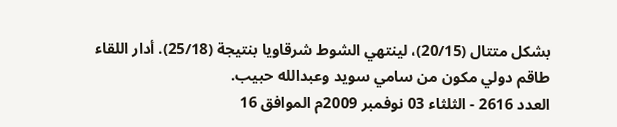بشكل متتال (20/15)، لينتهي الشوط شرقاويا بنتيجة (25/18). أدار اللقاء طاقم دولي مكون من سامي سويد وعبدالله حبيب.
العدد 2616 - الثلثاء 03 نوفمبر 2009م الموافق 16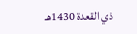ذي القعدة 1430هـ